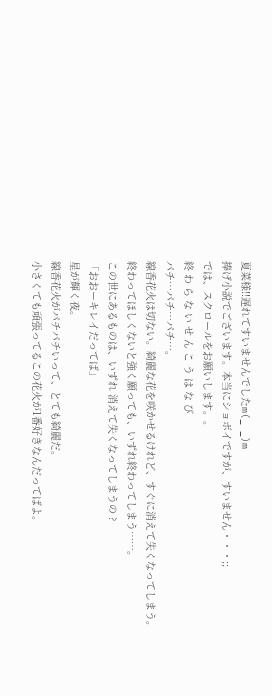夏菜様!!遅れてすいませんでしたm(_ _)m
捧げ小説でございます。本当にショボイですが、すいません・・・;;
では、スクロールをお願いします。。
終 わ ら な い せ ん こ う は な び
パチ…パチ…パチ…。
線香花火は切ない。綺麗な花を咲かせるけれど、すぐに消えて失くなってしまう。
終わってほしくないと強く願っても、いずれ終わってしまう……。
この世にあるものは、いずれ 消えて失くなってしまうの ?
「おおーキレイだってば」
星が輝く夜。
線香花火がパチパチいって、とても綺麗だ。
小さくても頑張ってるこの花火が1番好きなんだってばよ。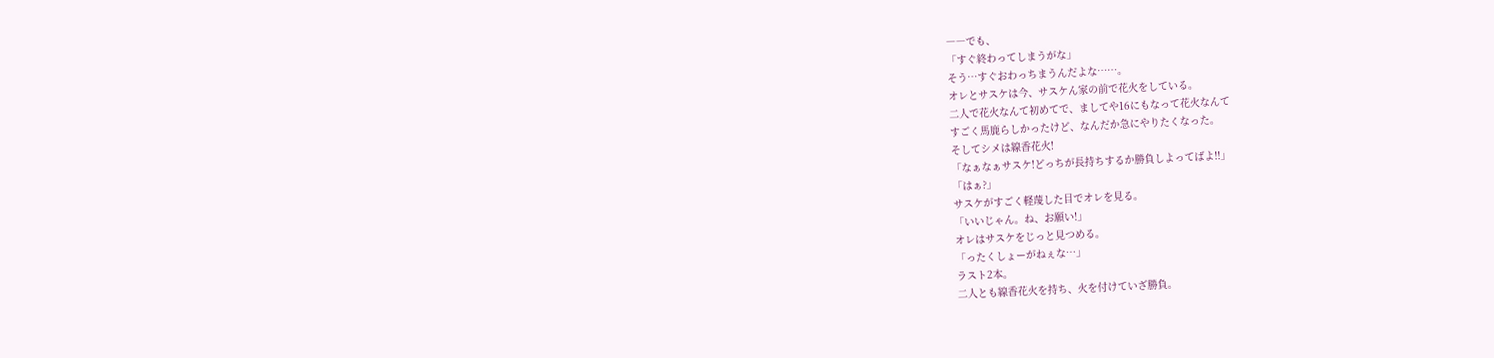――でも、
「すぐ終わってしまうがな」
そう…すぐおわっちまうんだよな……。
オレとサスケは今、サスケん家の前で花火をしている。
二人で花火なんて初めてで、ましてや16にもなって花火なんて
すごく馬鹿らしかったけど、なんだか急にやりたくなった。
そしてシメは線香花火!
「なぁなぁサスケ!どっちが長持ちするか勝負しよってばよ!!」
「はぁ?」
サスケがすごく軽蔑した目でオレを見る。
「いいじゃん。ね、お願い!」
オレはサスケをじっと見つめる。
「ったくしょーがねぇな…」
ラスト2本。
二人とも線香花火を持ち、火を付けていざ勝負。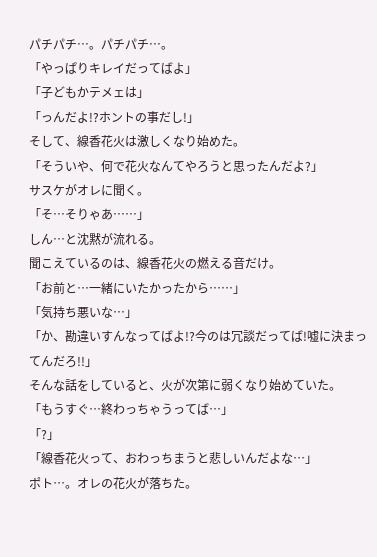パチパチ…。パチパチ…。
「やっぱりキレイだってばよ」
「子どもかテメェは」
「っんだよ!?ホントの事だし!」
そして、線香花火は激しくなり始めた。
「そういや、何で花火なんてやろうと思ったんだよ?」
サスケがオレに聞く。
「そ…そりゃあ……」
しん…と沈黙が流れる。
聞こえているのは、線香花火の燃える音だけ。
「お前と…一緒にいたかったから……」
「気持ち悪いな…」
「か、勘違いすんなってばよ!?今のは冗談だってば!嘘に決まってんだろ!!」
そんな話をしていると、火が次第に弱くなり始めていた。
「もうすぐ…終わっちゃうってば…」
「?」
「線香花火って、おわっちまうと悲しいんだよな…」
ポト…。オレの花火が落ちた。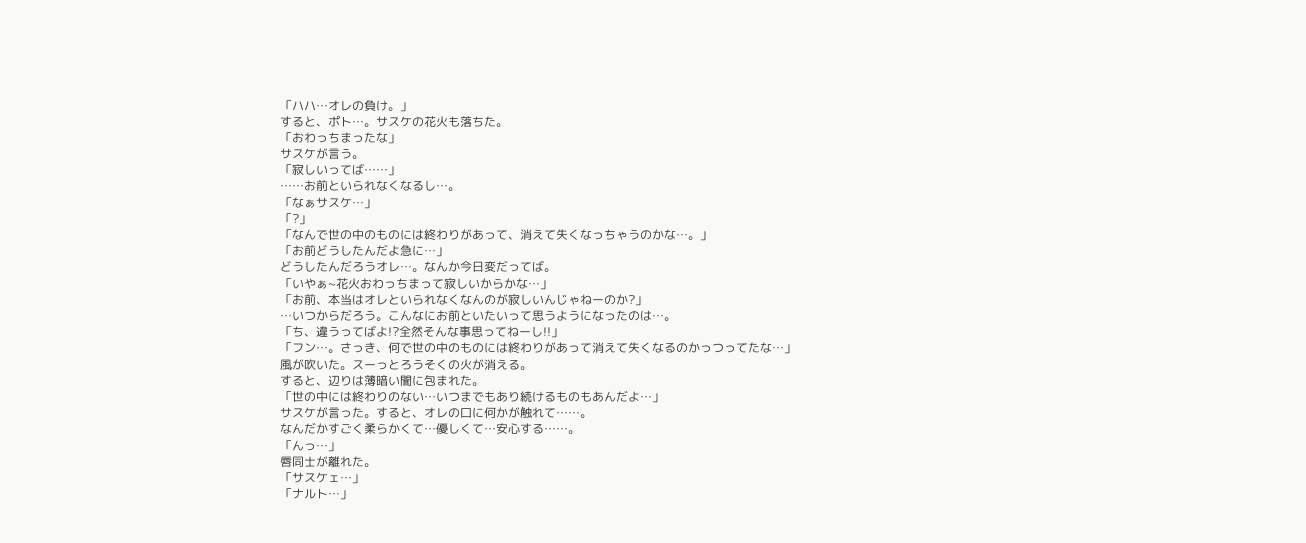「ハハ…オレの負け。」
すると、ポト…。サスケの花火も落ちた。
「おわっちまったな」
サスケが言う。
「寂しいってば……」
……お前といられなくなるし…。
「なぁサスケ…」
「?」
「なんで世の中のものには終わりがあって、消えて失くなっちゃうのかな…。」
「お前どうしたんだよ急に…」
どうしたんだろうオレ…。なんか今日変だってば。
「いやぁ~花火おわっちまって寂しいからかな…」
「お前、本当はオレといられなくなんのが寂しいんじゃねーのか?」
…いつからだろう。こんなにお前といたいって思うようになったのは…。
「ち、違うってばよ!?全然そんな事思ってねーし!!」
「フン…。さっき、何で世の中のものには終わりがあって消えて失くなるのかっつってたな…」
風が吹いた。スーっとろうそくの火が消える。
すると、辺りは薄暗い闇に包まれた。
「世の中には終わりのない…いつまでもあり続けるものもあんだよ…」
サスケが言った。すると、オレの口に何かが触れて……。
なんだかすごく柔らかくて…優しくて…安心する……。
「んっ…」
唇同士が離れた。
「サスケェ…」
「ナルト…」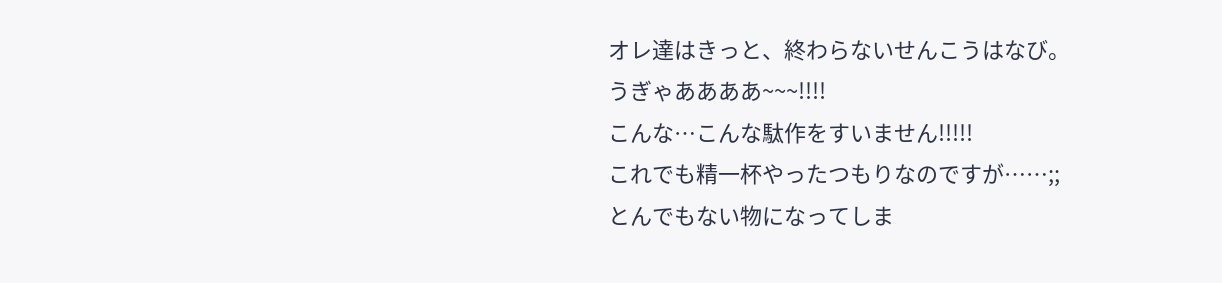オレ達はきっと、終わらないせんこうはなび。
うぎゃああああ~~~!!!!
こんな…こんな駄作をすいません!!!!!
これでも精一杯やったつもりなのですが……;;
とんでもない物になってしま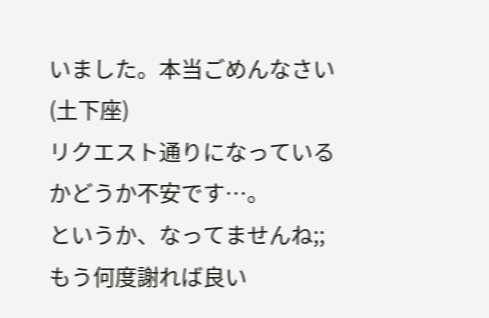いました。本当ごめんなさい(土下座)
リクエスト通りになっているかどうか不安です…。
というか、なってませんね;;
もう何度謝れば良い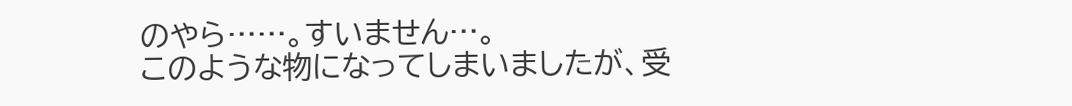のやら……。すいません…。
このような物になってしまいましたが、受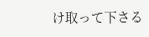け取って下さる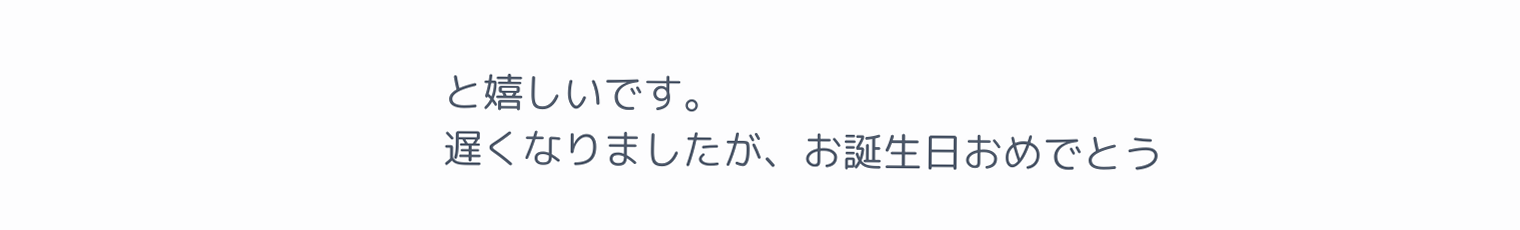と嬉しいです。
遅くなりましたが、お誕生日おめでとう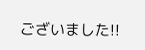ございました!!